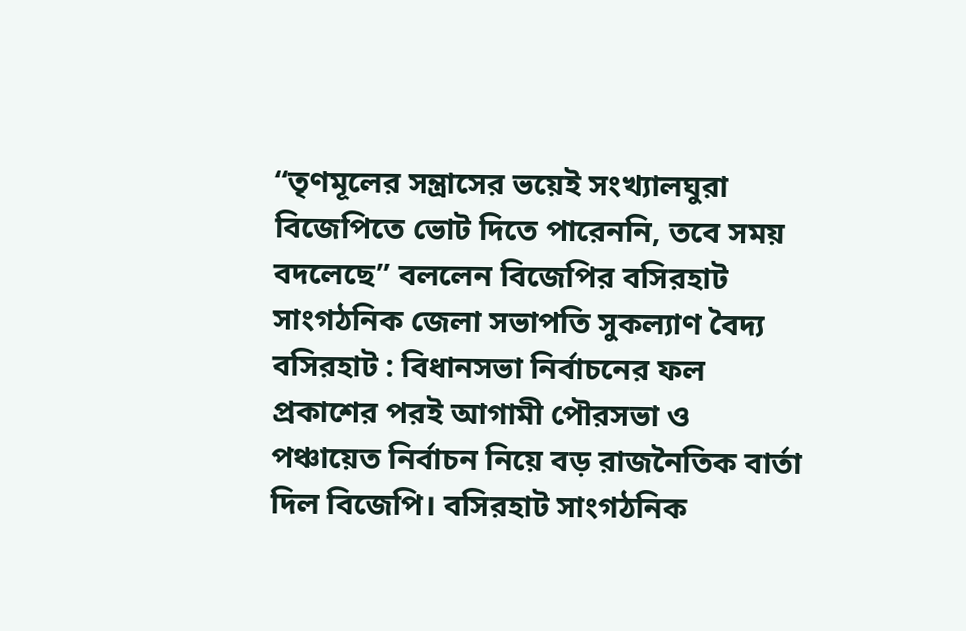“তৃণমূলের সন্ত্রাসের ভয়েই সংখ্যালঘুরা বিজেপিতে ভোট দিতে পারেননি, তবে সময় বদলেছে” বললেন বিজেপির বসিরহাট সাংগঠনিক জেলা সভাপতি সুকল্যাণ বৈদ্য
বসিরহাট : বিধানসভা নির্বাচনের ফল প্রকাশের পরই আগামী পৌরসভা ও পঞ্চায়েত নির্বাচন নিয়ে বড় রাজনৈতিক বার্তা দিল বিজেপি। বসিরহাট সাংগঠনিক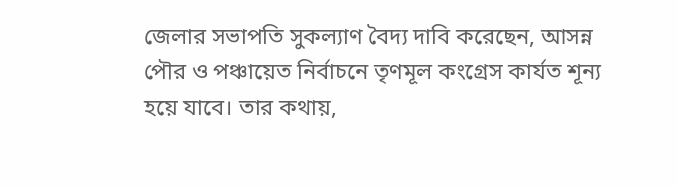জেলার সভাপতি সুকল্যাণ বৈদ্য দাবি করেছেন, আসন্ন পৌর ও পঞ্চায়েত নির্বাচনে তৃণমূল কংগ্রেস কার্যত শূন্য হয়ে যাবে। তার কথায়,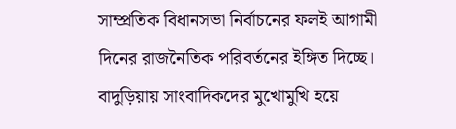সাম্প্রতিক বিধানসভা নির্বাচনের ফলই আগামী দিনের রাজনৈতিক পরিবর্তনের ইঙ্গিত দিচ্ছে। বাদুড়িয়ায় সাংবাদিকদের মুখোমুখি হয়ে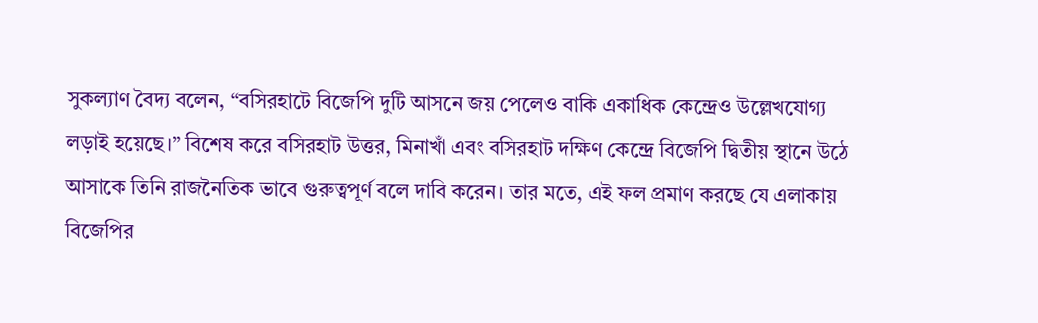সুকল্যাণ বৈদ্য বলেন, “বসিরহাটে বিজেপি দুটি আসনে জয় পেলেও বাকি একাধিক কেন্দ্রেও উল্লেখযোগ্য লড়াই হয়েছে।” বিশেষ করে বসিরহাট উত্তর, মিনাখাঁ এবং বসিরহাট দক্ষিণ কেন্দ্রে বিজেপি দ্বিতীয় স্থানে উঠে আসাকে তিনি রাজনৈতিক ভাবে গুরুত্বপূর্ণ বলে দাবি করেন। তার মতে, এই ফল প্রমাণ করছে যে এলাকায় বিজেপির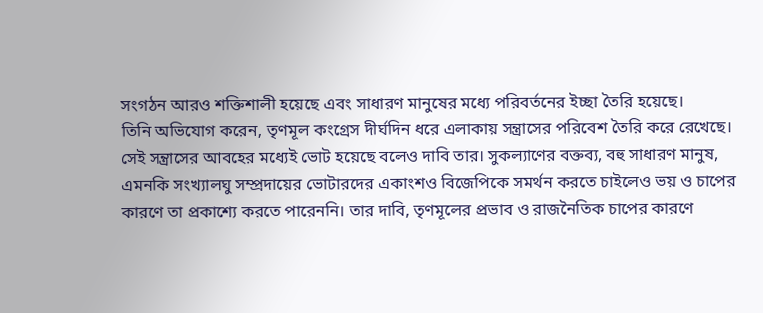সংগঠন আরও শক্তিশালী হয়েছে এবং সাধারণ মানুষের মধ্যে পরিবর্তনের ইচ্ছা তৈরি হয়েছে।
তিনি অভিযোগ করেন, তৃণমূল কংগ্রেস দীর্ঘদিন ধরে এলাকায় সন্ত্রাসের পরিবেশ তৈরি করে রেখেছে। সেই সন্ত্রাসের আবহের মধ্যেই ভোট হয়েছে বলেও দাবি তার। সুকল্যাণের বক্তব্য, বহু সাধারণ মানুষ, এমনকি সংখ্যালঘু সম্প্রদায়ের ভোটারদের একাংশও বিজেপিকে সমর্থন করতে চাইলেও ভয় ও চাপের কারণে তা প্রকাশ্যে করতে পারেননি। তার দাবি, তৃণমূলের প্রভাব ও রাজনৈতিক চাপের কারণে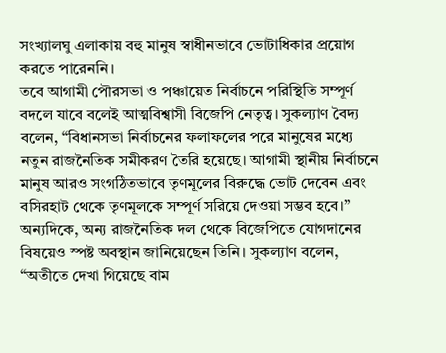সংখ্যালঘু এলাকায় বহু মানুষ স্বাধীনভাবে ভোটাধিকার প্রয়োগ করতে পারেননি।
তবে আগামী পৌরসভা ও পঞ্চায়েত নির্বাচনে পরিস্থিতি সম্পূর্ণ বদলে যাবে বলেই আত্মবিশ্বাসী বিজেপি নেতৃত্ব। সুকল্যাণ বৈদ্য বলেন, “বিধানসভা নির্বাচনের ফলাফলের পরে মানুষের মধ্যে নতুন রাজনৈতিক সমীকরণ তৈরি হয়েছে। আগামী স্থানীয় নির্বাচনে মানুষ আরও সংগঠিতভাবে তৃণমূলের বিরুদ্ধে ভোট দেবেন এবং বসিরহাট থেকে তৃণমূলকে সম্পূর্ণ সরিয়ে দেওয়া সম্ভব হবে।”
অন্যদিকে, অন্য রাজনৈতিক দল থেকে বিজেপিতে যোগদানের বিষয়েও স্পষ্ট অবস্থান জানিয়েছেন তিনি। সুকল্যাণ বলেন, “অতীতে দেখা গিয়েছে বাম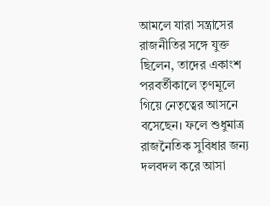আমলে যারা সন্ত্রাসের রাজনীতির সঙ্গে যুক্ত ছিলেন, তাদের একাংশ পরবর্তীকালে তৃণমূলে গিয়ে নেতৃত্বের আসনে বসেছেন। ফলে শুধুমাত্র রাজনৈতিক সুবিধার জন্য দলবদল করে আসা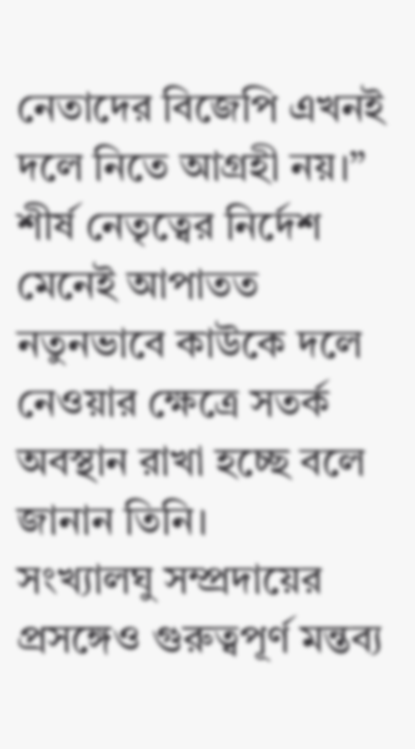নেতাদের বিজেপি এখনই দলে নিতে আগ্রহী নয়।” শীর্ষ নেতৃত্বের নির্দেশ মেনেই আপাতত নতুনভাবে কাউকে দলে নেওয়ার ক্ষেত্রে সতর্ক অবস্থান রাখা হচ্ছে বলে জানান তিনি।
সংখ্যালঘু সম্প্রদায়ের প্রসঙ্গেও গুরুত্বপূর্ণ মন্তব্য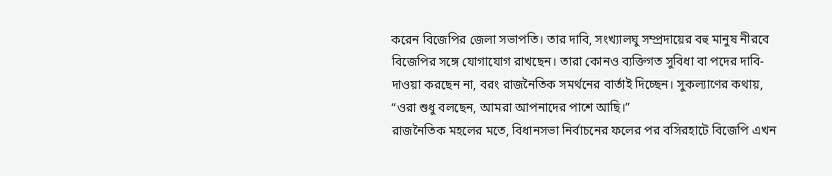করেন বিজেপির জেলা সভাপতি। তার দাবি, সংখ্যালঘু সম্প্রদায়ের বহু মানুষ নীরবে বিজেপির সঙ্গে যোগাযোগ রাখছেন। তারা কোনও ব্যক্তিগত সুবিধা বা পদের দাবি-দাওয়া করছেন না, বরং রাজনৈতিক সমর্থনের বার্তাই দিচ্ছেন। সুকল্যাণের কথায়, “ওরা শুধু বলছেন, আমরা আপনাদের পাশে আছি।”
রাজনৈতিক মহলের মতে, বিধানসভা নির্বাচনের ফলের পর বসিরহাটে বিজেপি এখন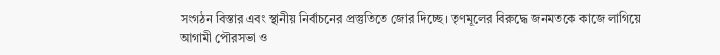সংগঠন বিস্তার এবং স্থানীয় নির্বাচনের প্রস্তুতিতে জোর দিচ্ছে। তৃণমূলের বিরুদ্ধে জনমতকে কাজে লাগিয়ে আগামী পৌরসভা ও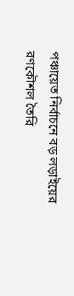পঞ্চায়েত নির্বাচনে বড় লড়াইয়ের রণকৌশল তৈরি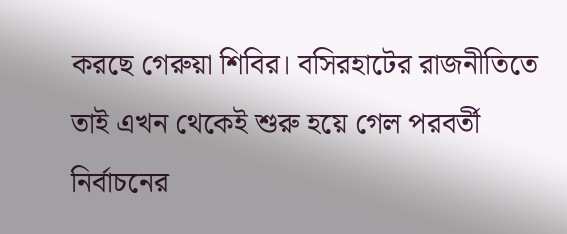করছে গেরুয়া শিবির। বসিরহাটের রাজনীতিতে তাই এখন থেকেই শুরু হয়ে গেল পরবর্তী নির্বাচনের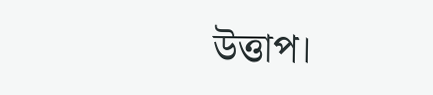উত্তাপ।